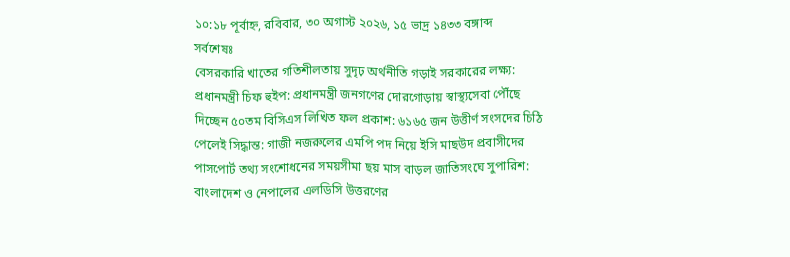১০:১৮ পূর্বাহ্ন, রবিবার, ৩০ অগাস্ট ২০২৬, ১৫ ভাদ্র ১৪৩৩ বঙ্গাব্দ
সর্বশেষঃ
বেসরকারি খাতের গতিশীলতায় সুদৃঢ় অর্থনীতি গড়াই সরকারের লক্ষ্য: প্রধানমন্ত্রী চিফ হুইপ: প্রধানমন্ত্রী জনগণের দোরগোড়ায় স্বাস্থ্যসেবা পৌঁছে দিচ্ছেন ৫০তম বিসিএস লিখিত ফল প্রকাশ: ৬১৬৫ জন উত্তীর্ণ সংসদের চিঠি পেলেই সিদ্ধান্ত: গাজী নজরুলের এমপি পদ নিয়ে ইসি মাছউদ প্রবাসীদের পাসপোর্ট তথ্য সংশোধনের সময়সীমা ছয় মাস বাড়ল জাতিসংঘে সুপারিশ: বাংলাদেশ ও নেপালের এলডিসি উত্তরণের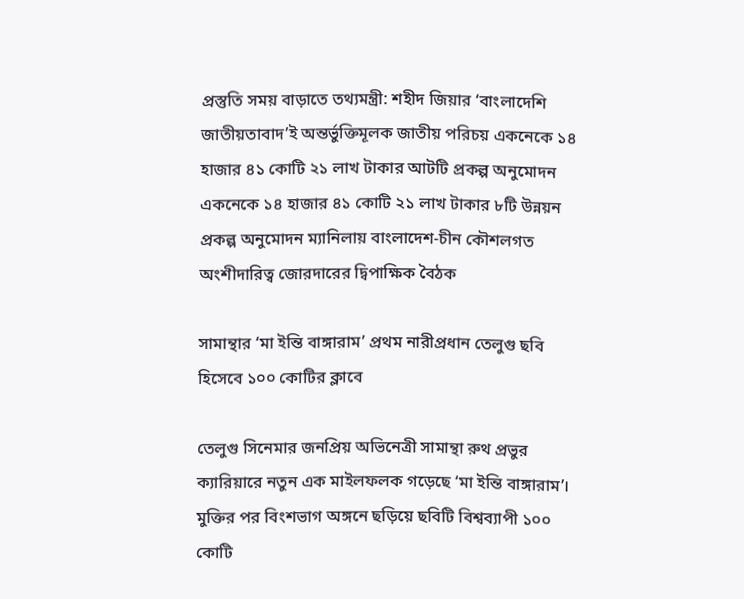প্রস্তুতি সময় বাড়াতে তথ্যমন্ত্রী: শহীদ জিয়ার ‘বাংলাদেশি জাতীয়তাবাদ’ই অন্তর্ভুক্তিমূলক জাতীয় পরিচয় একনেকে ১৪ হাজার ৪১ কোটি ২১ লাখ টাকার আটটি প্রকল্প অনুমোদন একনেকে ১৪ হাজার ৪১ কোটি ২১ লাখ টাকার ৮টি উন্নয়ন প্রকল্প অনুমোদন ম্যানিলায় বাংলাদেশ-চীন কৌশলগত অংশীদারিত্ব জোরদারের দ্বিপাক্ষিক বৈঠক

সামান্থার ‘মা ইন্তি বাঙ্গারাম’ প্রথম নারীপ্রধান তেলুগু ছবি হিসেবে ১০০ কোটির ক্লাবে

তেলুগু সিনেমার জনপ্রিয় অভিনেত্রী সামান্থা রুথ প্রভুর ক্যারিয়ারে নতুন এক মাইলফলক গড়েছে ‘মা ইন্তি বাঙ্গারাম’। মুক্তির পর বিংশভাগ অঙ্গনে ছড়িয়ে ছবিটি বিশ্বব্যাপী ১০০ কোটি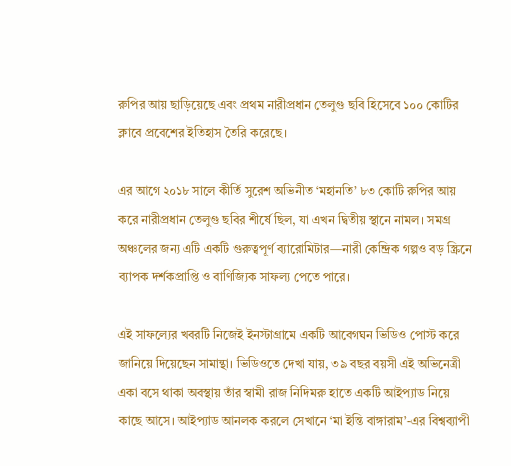রুপির আয় ছাড়িয়েছে এবং প্রথম নারীপ্রধান তেলুগু ছবি হিসেবে ১০০ কোটির ক্লাবে প্রবেশের ইতিহাস তৈরি করেছে।

এর আগে ২০১৮ সালে কীর্তি সুরেশ অভিনীত ‘মহানতি’ ৮৩ কোটি রুপির আয় করে নারীপ্রধান তেলুগু ছবির শীর্ষে ছিল, যা এখন দ্বিতীয় স্থানে নামল। সমগ্র অঞ্চলের জন্য এটি একটি গুরুত্বপূর্ণ ব্যারোমিটার—নারী কেন্দ্রিক গল্পও বড় স্ক্রিনে ব্যাপক দর্শকপ্রাপ্তি ও বাণিজ্যিক সাফল্য পেতে পারে।

এই সাফল্যের খবরটি নিজেই ইনস্টাগ্রামে একটি আবেগঘন ভিডিও পোস্ট করে জানিয়ে দিয়েছেন সামান্থা। ভিডিওতে দেখা যায়, ৩৯ বছর বয়সী এই অভিনেত্রী একা বসে থাকা অবস্থায় তাঁর স্বামী রাজ নিদিমরু হাতে একটি আইপ্যাড নিয়ে কাছে আসে। আইপ্যাড আনলক করলে সেখানে ‘মা ইন্তি বাঙ্গারাম’-এর বিশ্বব্যাপী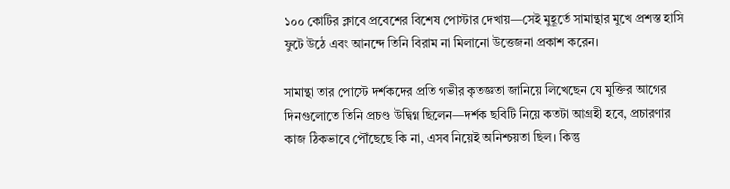১০০ কোটির ক্লাবে প্রবেশের বিশেষ পোস্টার দেখায়—সেই মুহূর্তে সামান্থার মুখে প্রশস্ত হাসি ফুটে উঠে এবং আনন্দে তিনি বিরাম না মিলানো উত্তেজনা প্রকাশ করেন।

সামান্থা তার পোস্টে দর্শকদের প্রতি গভীর কৃতজ্ঞতা জানিয়ে লিখেছেন যে মুক্তির আগের দিনগুলোতে তিনি প্রচণ্ড উদ্বিগ্ন ছিলেন—দর্শক ছবিটি নিয়ে কতটা আগ্রহী হবে, প্রচারণার কাজ ঠিকভাবে পৌঁছেছে কি না, এসব নিয়েই অনিশ্চয়তা ছিল। কিন্তু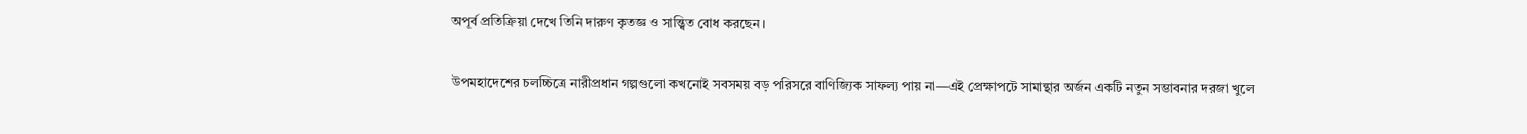অপূর্ব প্রতিক্রিয়া দেখে তিনি দারুণ কৃতজ্ঞ ও সান্ত্বিত বোধ করছেন।

উপমহাদেশের চলচ্চিত্রে নারীপ্রধান গল্পগুলো কখনোই সবসময় বড় পরিসরে বাণিজ্যিক সাফল্য পায় না—এই প্রেক্ষাপটে সামান্থার অর্জন একটি নতুন সম্ভাবনার দরজা খুলে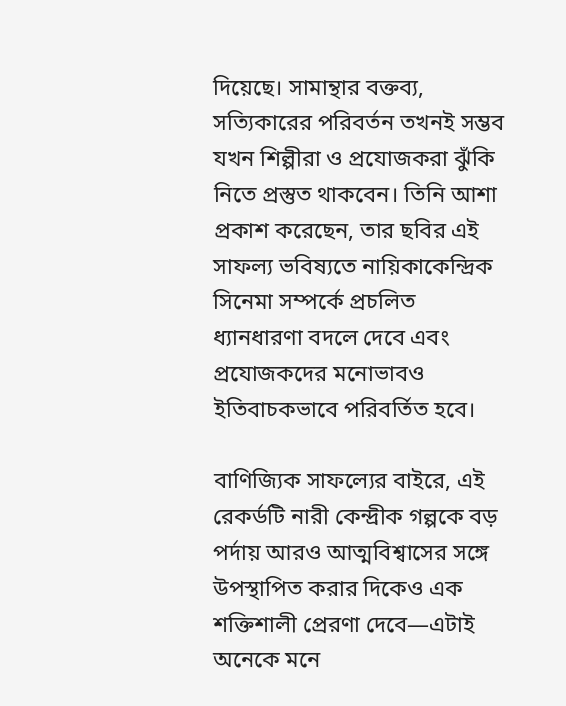দিয়েছে। সামান্থার বক্তব্য, সত্যিকারের পরিবর্তন তখনই সম্ভব যখন শিল্পীরা ও প্রযোজকরা ঝুঁকি নিতে প্রস্তুত থাকবেন। তিনি আশা প্রকাশ করেছেন, তার ছবির এই সাফল্য ভবিষ্যতে নায়িকাকেন্দ্রিক সিনেমা সম্পর্কে প্রচলিত ধ্যানধারণা বদলে দেবে এবং প্রযোজকদের মনোভাবও ইতিবাচকভাবে পরিবর্তিত হবে।

বাণিজ্যিক সাফল্যের বাইরে, এই রেকর্ডটি নারী কেন্দ্রীক গল্পকে বড় পর্দায় আরও আত্মবিশ্বাসের সঙ্গে উপস্থাপিত করার দিকেও এক শক্তিশালী প্রেরণা দেবে—এটাই অনেকে মনে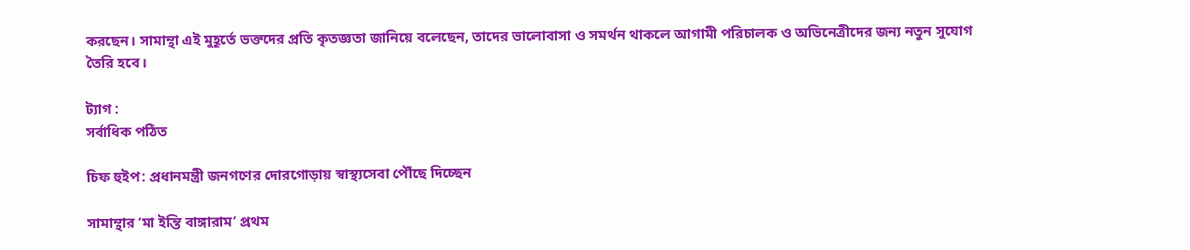করছেন। সামান্থা এই মুহূর্তে ভক্তদের প্রতি কৃতজ্ঞতা জানিয়ে বলেছেন, তাদের ভালোবাসা ও সমর্থন থাকলে আগামী পরিচালক ও অভিনেত্রীদের জন্য নতুন সুযোগ তৈরি হবে।

ট্যাগ :
সর্বাধিক পঠিত

চিফ হুইপ: প্রধানমন্ত্রী জনগণের দোরগোড়ায় স্বাস্থ্যসেবা পৌঁছে দিচ্ছেন

সামান্থার ‘মা ইন্তি বাঙ্গারাম’ প্রথম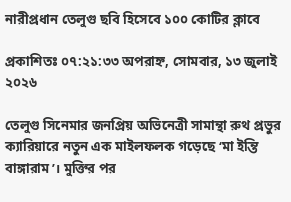নারীপ্রধান তেলুগু ছবি হিসেবে ১০০ কোটির ক্লাবে

প্রকাশিতঃ ০৭:২১:৩৩ অপরাহ্ন, সোমবার, ১৩ জুলাই ২০২৬

তেলুগু সিনেমার জনপ্রিয় অভিনেত্রী সামান্থা রুথ প্রভুর ক্যারিয়ারে নতুন এক মাইলফলক গড়েছে ‘মা ইন্তি বাঙ্গারাম’। মুক্তির পর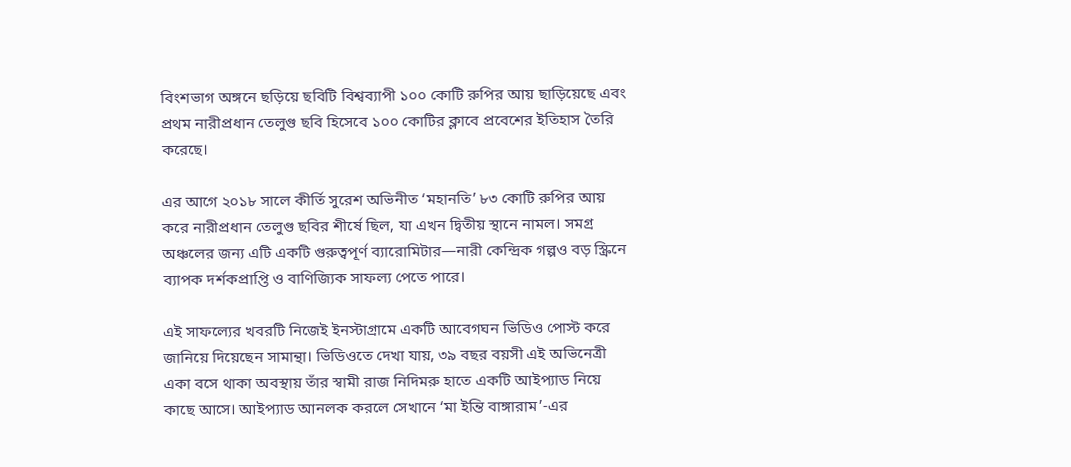বিংশভাগ অঙ্গনে ছড়িয়ে ছবিটি বিশ্বব্যাপী ১০০ কোটি রুপির আয় ছাড়িয়েছে এবং প্রথম নারীপ্রধান তেলুগু ছবি হিসেবে ১০০ কোটির ক্লাবে প্রবেশের ইতিহাস তৈরি করেছে।

এর আগে ২০১৮ সালে কীর্তি সুরেশ অভিনীত ‘মহানতি’ ৮৩ কোটি রুপির আয় করে নারীপ্রধান তেলুগু ছবির শীর্ষে ছিল, যা এখন দ্বিতীয় স্থানে নামল। সমগ্র অঞ্চলের জন্য এটি একটি গুরুত্বপূর্ণ ব্যারোমিটার—নারী কেন্দ্রিক গল্পও বড় স্ক্রিনে ব্যাপক দর্শকপ্রাপ্তি ও বাণিজ্যিক সাফল্য পেতে পারে।

এই সাফল্যের খবরটি নিজেই ইনস্টাগ্রামে একটি আবেগঘন ভিডিও পোস্ট করে জানিয়ে দিয়েছেন সামান্থা। ভিডিওতে দেখা যায়, ৩৯ বছর বয়সী এই অভিনেত্রী একা বসে থাকা অবস্থায় তাঁর স্বামী রাজ নিদিমরু হাতে একটি আইপ্যাড নিয়ে কাছে আসে। আইপ্যাড আনলক করলে সেখানে ‘মা ইন্তি বাঙ্গারাম’-এর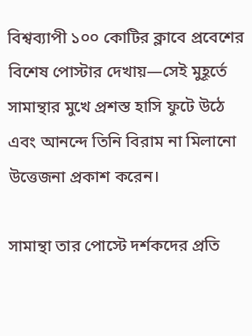বিশ্বব্যাপী ১০০ কোটির ক্লাবে প্রবেশের বিশেষ পোস্টার দেখায়—সেই মুহূর্তে সামান্থার মুখে প্রশস্ত হাসি ফুটে উঠে এবং আনন্দে তিনি বিরাম না মিলানো উত্তেজনা প্রকাশ করেন।

সামান্থা তার পোস্টে দর্শকদের প্রতি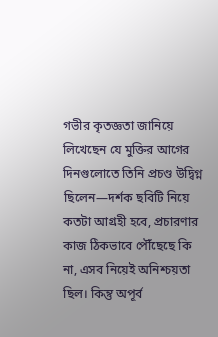গভীর কৃতজ্ঞতা জানিয়ে লিখেছেন যে মুক্তির আগের দিনগুলোতে তিনি প্রচণ্ড উদ্বিগ্ন ছিলেন—দর্শক ছবিটি নিয়ে কতটা আগ্রহী হবে, প্রচারণার কাজ ঠিকভাবে পৌঁছেছে কি না, এসব নিয়েই অনিশ্চয়তা ছিল। কিন্তু অপূর্ব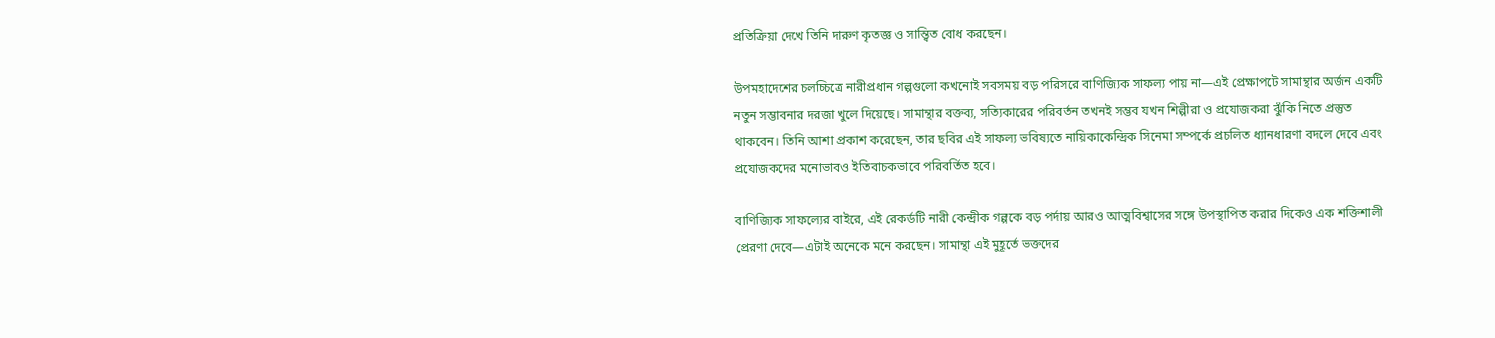প্রতিক্রিয়া দেখে তিনি দারুণ কৃতজ্ঞ ও সান্ত্বিত বোধ করছেন।

উপমহাদেশের চলচ্চিত্রে নারীপ্রধান গল্পগুলো কখনোই সবসময় বড় পরিসরে বাণিজ্যিক সাফল্য পায় না—এই প্রেক্ষাপটে সামান্থার অর্জন একটি নতুন সম্ভাবনার দরজা খুলে দিয়েছে। সামান্থার বক্তব্য, সত্যিকারের পরিবর্তন তখনই সম্ভব যখন শিল্পীরা ও প্রযোজকরা ঝুঁকি নিতে প্রস্তুত থাকবেন। তিনি আশা প্রকাশ করেছেন, তার ছবির এই সাফল্য ভবিষ্যতে নায়িকাকেন্দ্রিক সিনেমা সম্পর্কে প্রচলিত ধ্যানধারণা বদলে দেবে এবং প্রযোজকদের মনোভাবও ইতিবাচকভাবে পরিবর্তিত হবে।

বাণিজ্যিক সাফল্যের বাইরে, এই রেকর্ডটি নারী কেন্দ্রীক গল্পকে বড় পর্দায় আরও আত্মবিশ্বাসের সঙ্গে উপস্থাপিত করার দিকেও এক শক্তিশালী প্রেরণা দেবে—এটাই অনেকে মনে করছেন। সামান্থা এই মুহূর্তে ভক্তদের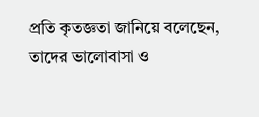প্রতি কৃতজ্ঞতা জানিয়ে বলেছেন, তাদের ভালোবাসা ও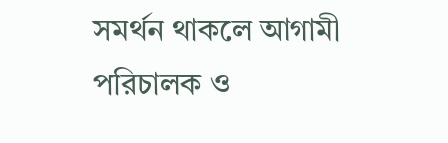সমর্থন থাকলে আগামী পরিচালক ও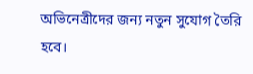অভিনেত্রীদের জন্য নতুন সুযোগ তৈরি হবে।